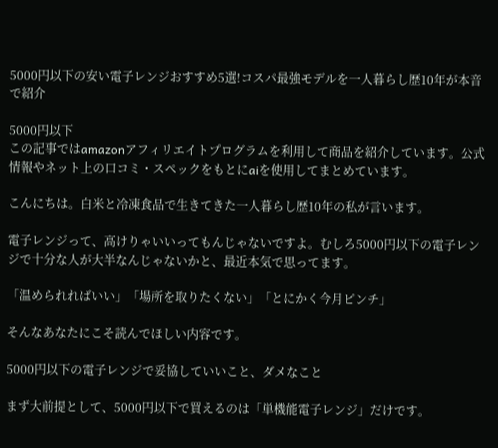5000円以下の安い電子レンジおすすめ5選!コスパ最強モデルを一人暮らし歴10年が本音で紹介

5000円以下
この記事ではamazonアフィリエイトプログラムを利用して商品を紹介しています。公式情報やネット上の口コミ・スペックをもとにaiを使用してまとめています。

こんにちは。白米と冷凍食品で生きてきた一人暮らし歴10年の私が言います。

電子レンジって、高けりゃいいってもんじゃないですよ。むしろ5000円以下の電子レンジで十分な人が大半なんじゃないかと、最近本気で思ってます。

「温められればいい」「場所を取りたくない」「とにかく今月ピンチ」

そんなあなたにこそ読んでほしい内容です。

5000円以下の電子レンジで妥協していいこと、ダメなこと

まず大前提として、5000円以下で買えるのは「単機能電子レンジ」だけです。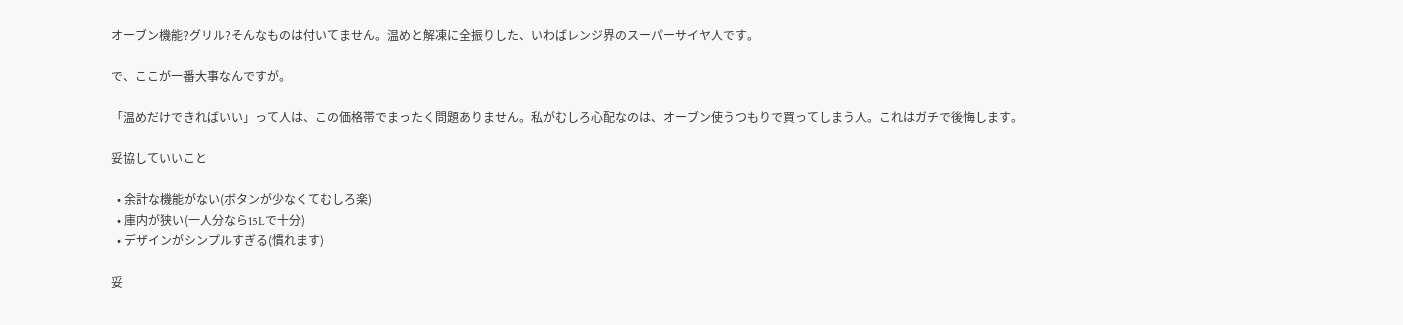オーブン機能?グリル?そんなものは付いてません。温めと解凍に全振りした、いわばレンジ界のスーパーサイヤ人です。

で、ここが一番大事なんですが。

「温めだけできればいい」って人は、この価格帯でまったく問題ありません。私がむしろ心配なのは、オーブン使うつもりで買ってしまう人。これはガチで後悔します。

妥協していいこと

  • 余計な機能がない(ボタンが少なくてむしろ楽)
  • 庫内が狭い(一人分なら15Lで十分)
  • デザインがシンプルすぎる(慣れます)

妥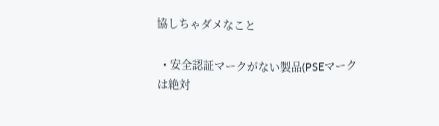協しちゃダメなこと

  • 安全認証マークがない製品(PSEマークは絶対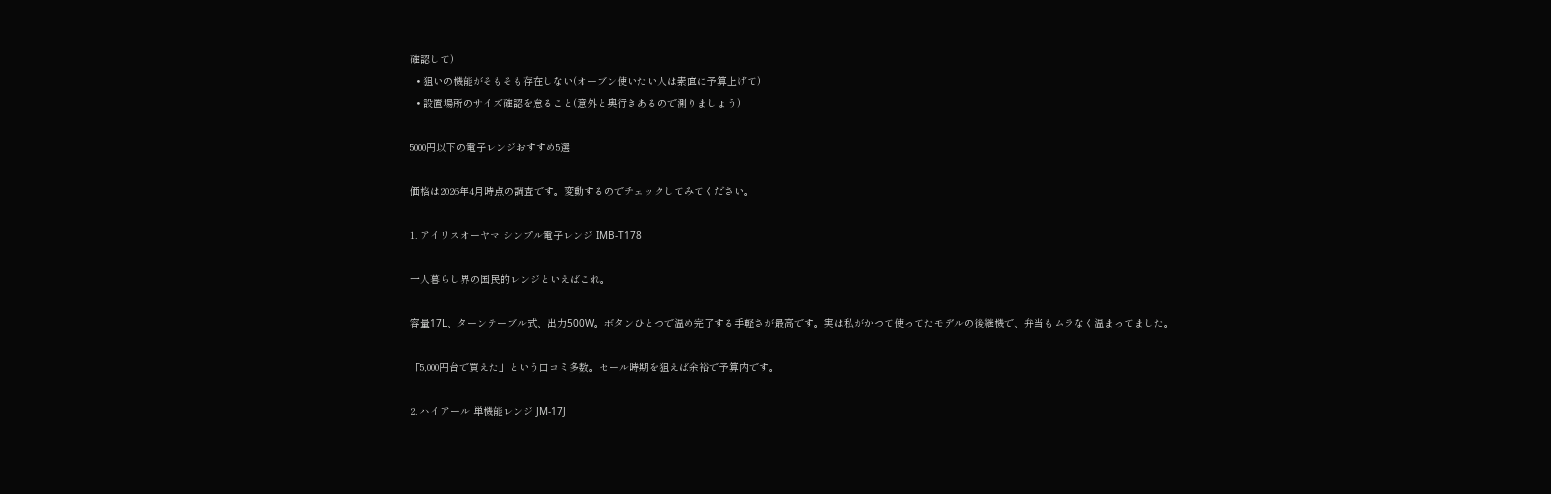確認して)
  • 狙いの機能がそもそも存在しない(オーブン使いたい人は素直に予算上げて)
  • 設置場所のサイズ確認を怠ること(意外と奥行きあるので測りましょう)

5000円以下の電子レンジおすすめ5選

価格は2026年4月時点の調査です。変動するのでチェックしてみてください。

1. アイリスオーヤマ シンプル電子レンジ IMB-T178

一人暮らし界の国民的レンジといえばこれ。

容量17L、ターンテーブル式、出力500W。ボタンひとつで温め完了する手軽さが最高です。実は私がかつて使ってたモデルの後継機で、弁当もムラなく温まってました。

「5,000円台で買えた」という口コミ多数。セール時期を狙えば余裕で予算内です。

2. ハイアール 単機能レンジ JM-17J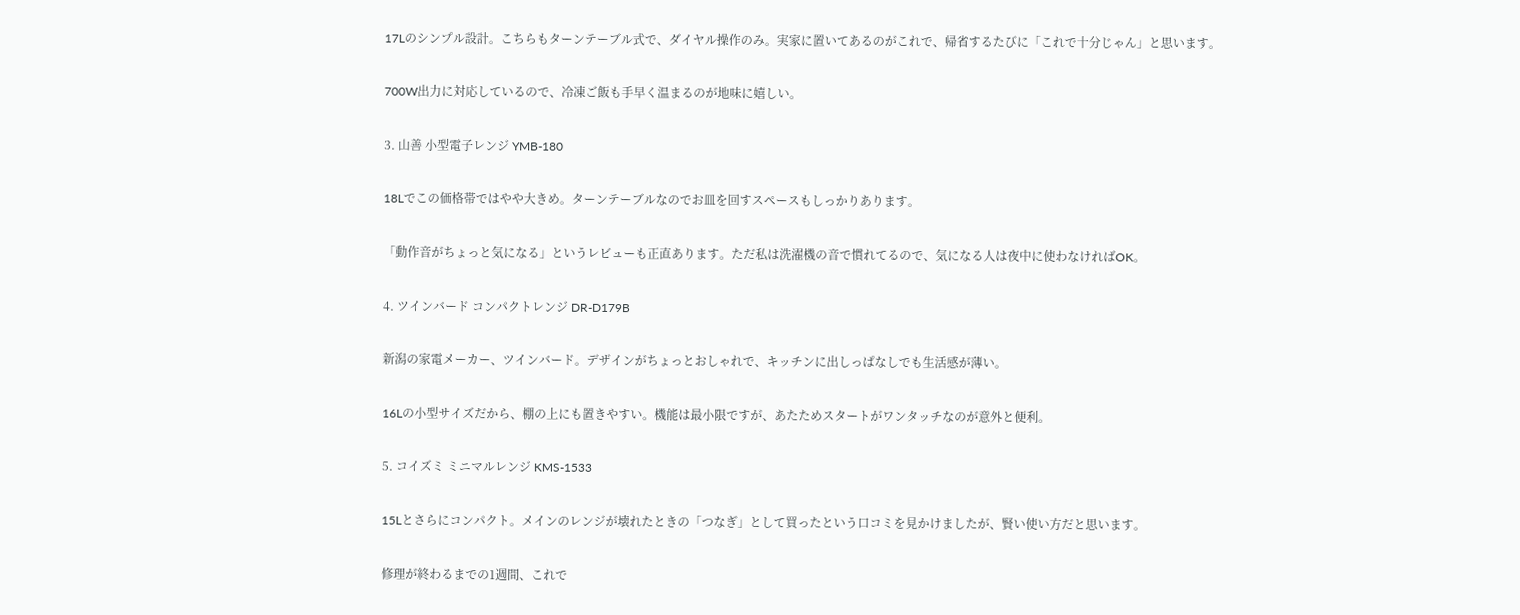17Lのシンプル設計。こちらもターンテーブル式で、ダイヤル操作のみ。実家に置いてあるのがこれで、帰省するたびに「これで十分じゃん」と思います。

700W出力に対応しているので、冷凍ご飯も手早く温まるのが地味に嬉しい。

3. 山善 小型電子レンジ YMB-180

18Lでこの価格帯ではやや大きめ。ターンテーブルなのでお皿を回すスペースもしっかりあります。

「動作音がちょっと気になる」というレビューも正直あります。ただ私は洗濯機の音で慣れてるので、気になる人は夜中に使わなければOK。

4. ツインバード コンパクトレンジ DR-D179B

新潟の家電メーカー、ツインバード。デザインがちょっとおしゃれで、キッチンに出しっぱなしでも生活感が薄い。

16Lの小型サイズだから、棚の上にも置きやすい。機能は最小限ですが、あたためスタートがワンタッチなのが意外と便利。

5. コイズミ ミニマルレンジ KMS-1533

15Lとさらにコンパクト。メインのレンジが壊れたときの「つなぎ」として買ったという口コミを見かけましたが、賢い使い方だと思います。

修理が終わるまでの1週間、これで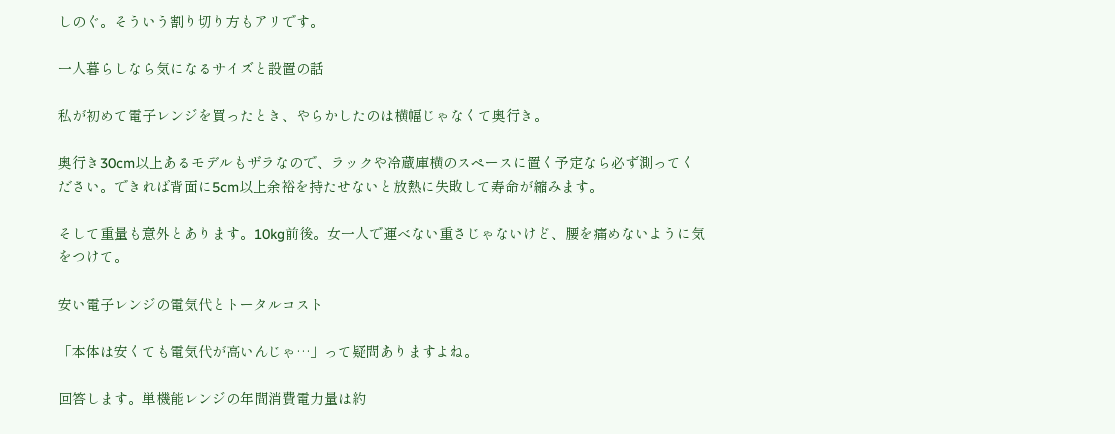しのぐ。そういう割り切り方もアリです。

一人暮らしなら気になるサイズと設置の話

私が初めて電子レンジを買ったとき、やらかしたのは横幅じゃなくて奥行き。

奥行き30cm以上あるモデルもザラなので、ラックや冷蔵庫横のスペースに置く予定なら必ず測ってください。できれば背面に5cm以上余裕を持たせないと放熱に失敗して寿命が縮みます。

そして重量も意外とあります。10kg前後。女一人で運べない重さじゃないけど、腰を痛めないように気をつけて。

安い電子レンジの電気代とトータルコスト

「本体は安くても電気代が高いんじゃ…」って疑問ありますよね。

回答します。単機能レンジの年間消費電力量は約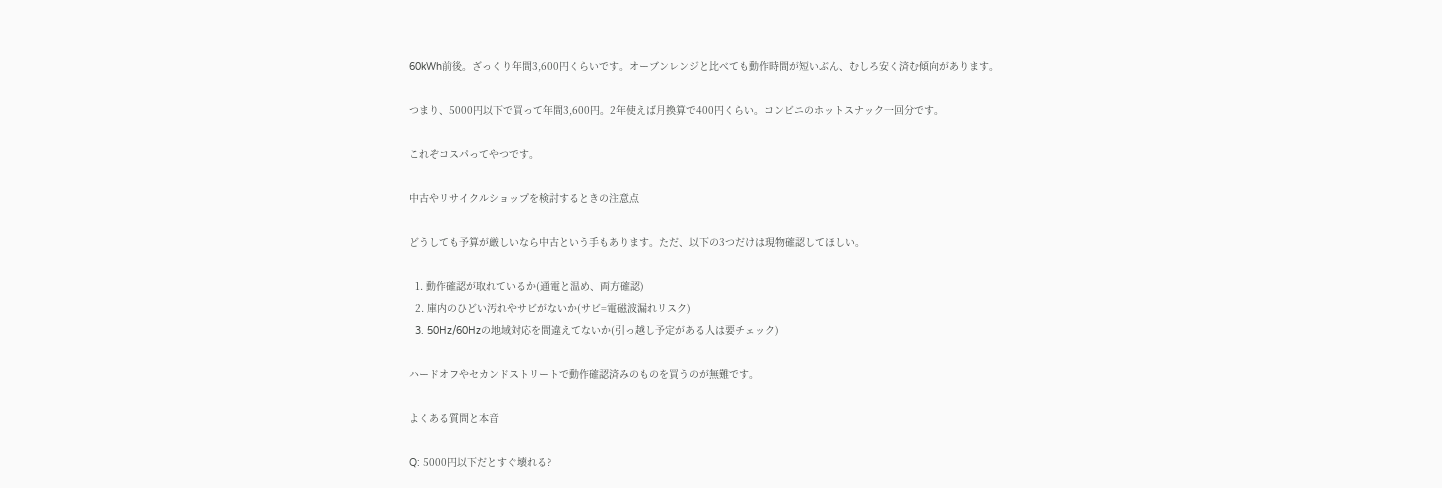60kWh前後。ざっくり年間3,600円くらいです。オーブンレンジと比べても動作時間が短いぶん、むしろ安く済む傾向があります。

つまり、5000円以下で買って年間3,600円。2年使えば月換算で400円くらい。コンビニのホットスナック一回分です。

これぞコスパってやつです。

中古やリサイクルショップを検討するときの注意点

どうしても予算が厳しいなら中古という手もあります。ただ、以下の3つだけは現物確認してほしい。

  1. 動作確認が取れているか(通電と温め、両方確認)
  2. 庫内のひどい汚れやサビがないか(サビ=電磁波漏れリスク)
  3. 50Hz/60Hzの地域対応を間違えてないか(引っ越し予定がある人は要チェック)

ハードオフやセカンドストリートで動作確認済みのものを買うのが無難です。

よくある質問と本音

Q: 5000円以下だとすぐ壊れる?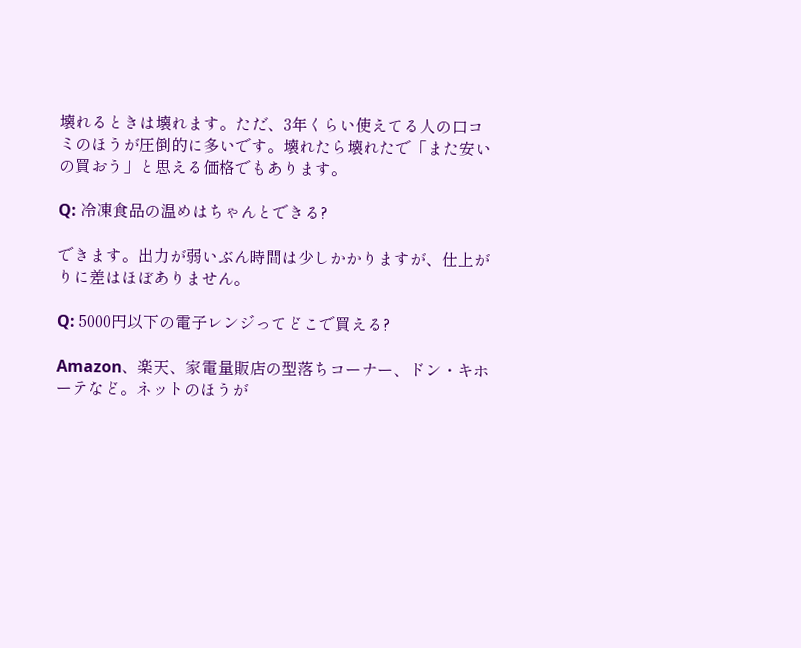壊れるときは壊れます。ただ、3年くらい使えてる人の口コミのほうが圧倒的に多いです。壊れたら壊れたで「また安いの買おう」と思える価格でもあります。

Q: 冷凍食品の温めはちゃんとできる?

できます。出力が弱いぶん時間は少しかかりますが、仕上がりに差はほぼありません。

Q: 5000円以下の電子レンジってどこで買える?

Amazon、楽天、家電量販店の型落ちコーナー、ドン・キホーテなど。ネットのほうが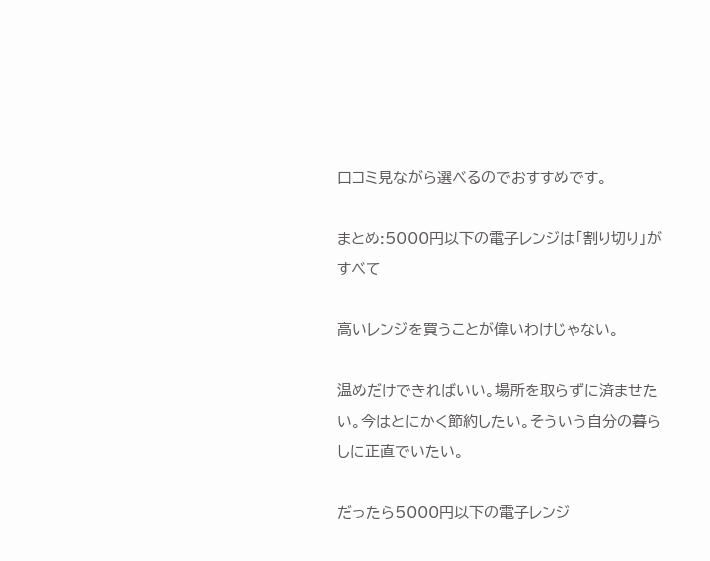口コミ見ながら選べるのでおすすめです。

まとめ:5000円以下の電子レンジは「割り切り」がすべて

高いレンジを買うことが偉いわけじゃない。

温めだけできればいい。場所を取らずに済ませたい。今はとにかく節約したい。そういう自分の暮らしに正直でいたい。

だったら5000円以下の電子レンジ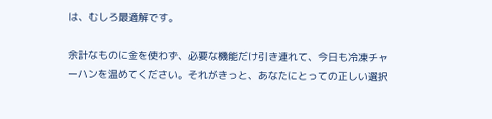は、むしろ最適解です。

余計なものに金を使わず、必要な機能だけ引き連れて、今日も冷凍チャーハンを温めてください。それがきっと、あなたにとっての正しい選択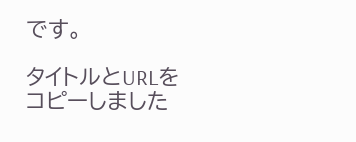です。

タイトルとURLをコピーしました